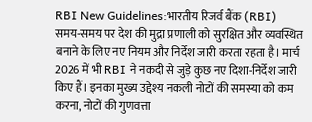RBI New Guidelines:भारतीय रिजर्व बैंक (RBI) समय-समय पर देश की मुद्रा प्रणाली को सुरक्षित और व्यवस्थित बनाने के लिए नए नियम और निर्देश जारी करता रहता है। मार्च 2026 में भी RBI ने नकदी से जुड़े कुछ नए दिशा-निर्देश जारी किए हैं। इनका मुख्य उद्देश्य नकली नोटों की समस्या को कम करना, नोटों की गुणवत्ता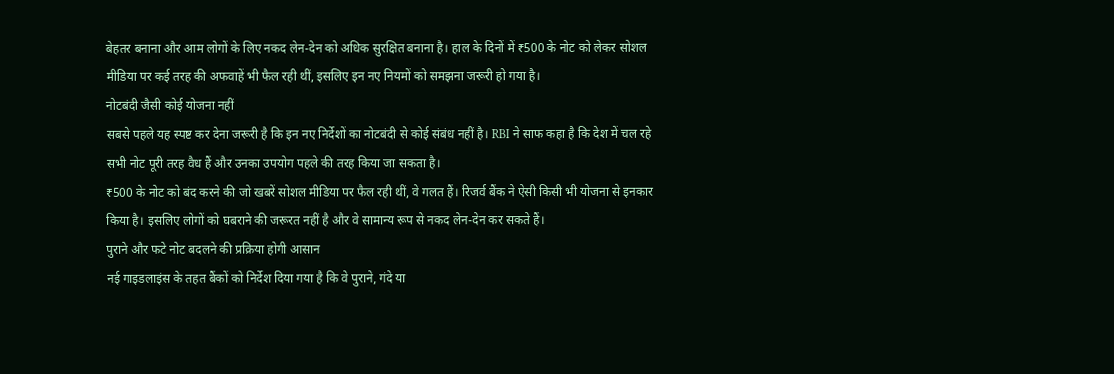बेहतर बनाना और आम लोगों के लिए नकद लेन-देन को अधिक सुरक्षित बनाना है। हाल के दिनों में ₹500 के नोट को लेकर सोशल मीडिया पर कई तरह की अफवाहें भी फैल रही थीं, इसलिए इन नए नियमों को समझना जरूरी हो गया है।
नोटबंदी जैसी कोई योजना नहीं
सबसे पहले यह स्पष्ट कर देना जरूरी है कि इन नए निर्देशों का नोटबंदी से कोई संबंध नहीं है। RBI ने साफ कहा है कि देश में चल रहे सभी नोट पूरी तरह वैध हैं और उनका उपयोग पहले की तरह किया जा सकता है।
₹500 के नोट को बंद करने की जो खबरें सोशल मीडिया पर फैल रही थीं, वे गलत हैं। रिजर्व बैंक ने ऐसी किसी भी योजना से इनकार किया है। इसलिए लोगों को घबराने की जरूरत नहीं है और वे सामान्य रूप से नकद लेन-देन कर सकते हैं।
पुराने और फटे नोट बदलने की प्रक्रिया होगी आसान
नई गाइडलाइंस के तहत बैंकों को निर्देश दिया गया है कि वे पुराने, गंदे या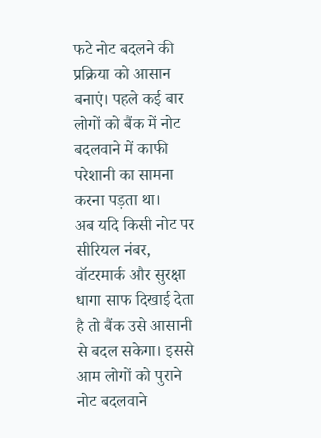फटे नोट बदलने की प्रक्रिया को आसान बनाएं। पहले कई बार लोगों को बैंक में नोट बदलवाने में काफी परेशानी का सामना करना पड़ता था।
अब यदि किसी नोट पर सीरियल नंबर, वॉटरमार्क और सुरक्षा धागा साफ दिखाई देता है तो बैंक उसे आसानी से बदल सकेगा। इससे आम लोगों को पुराने नोट बदलवाने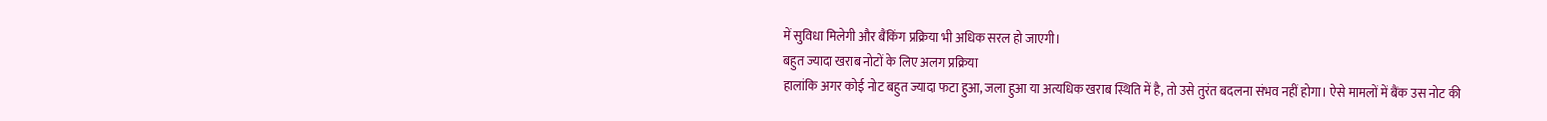में सुविधा मिलेगी और बैंकिंग प्रक्रिया भी अधिक सरल हो जाएगी।
बहुत ज्यादा खराब नोटों के लिए अलग प्रक्रिया
हालांकि अगर कोई नोट बहुत ज्यादा फटा हुआ, जला हुआ या अत्यधिक खराब स्थिति में है, तो उसे तुरंत बदलना संभव नहीं होगा। ऐसे मामलों में बैंक उस नोट की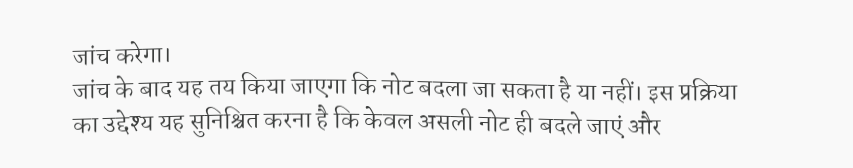जांच करेगा।
जांच के बाद यह तय किया जाएगा कि नोट बदला जा सकता है या नहीं। इस प्रक्रिया का उद्देश्य यह सुनिश्चित करना है कि केवल असली नोट ही बदले जाएं और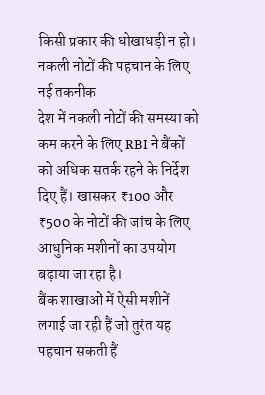किसी प्रकार की धोखाधड़ी न हो।
नकली नोटों की पहचान के लिए नई तकनीक
देश में नकली नोटों की समस्या को कम करने के लिए RBI ने बैंकों को अधिक सतर्क रहने के निर्देश दिए हैं। खासकर ₹100 और ₹500 के नोटों की जांच के लिए आधुनिक मशीनों का उपयोग बढ़ाया जा रहा है।
बैंक शाखाओं में ऐसी मशीनें लगाई जा रही हैं जो तुरंत यह पहचान सकती हैं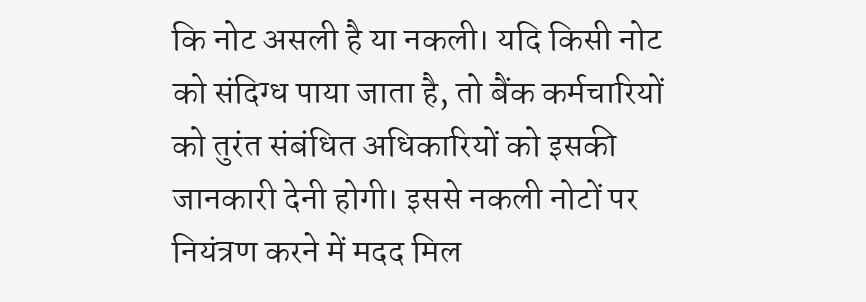कि नोट असली है या नकली। यदि किसी नोट को संदिग्ध पाया जाता है, तो बैंक कर्मचारियों को तुरंत संबंधित अधिकारियों को इसकी जानकारी देनी होगी। इससे नकली नोटों पर नियंत्रण करने में मदद मिल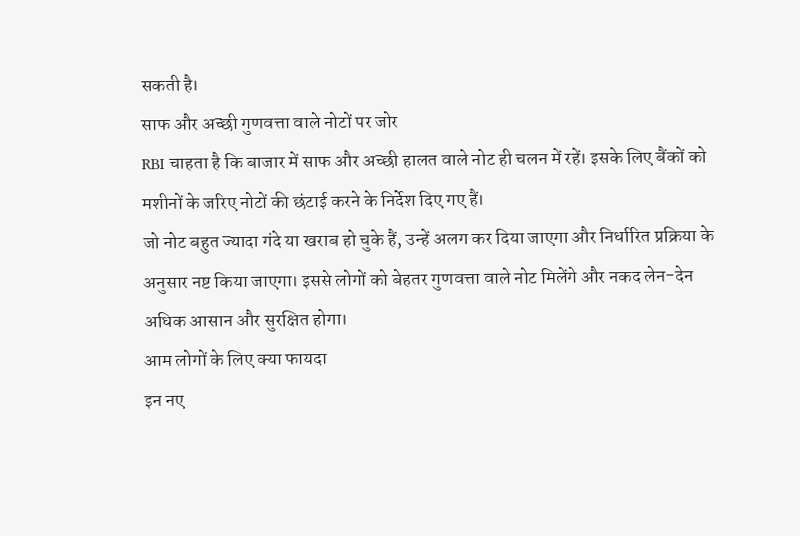सकती है।
साफ और अच्छी गुणवत्ता वाले नोटों पर जोर
RBI चाहता है कि बाजार में साफ और अच्छी हालत वाले नोट ही चलन में रहें। इसके लिए बैंकों को मशीनों के जरिए नोटों की छंटाई करने के निर्देश दिए गए हैं।
जो नोट बहुत ज्यादा गंदे या खराब हो चुके हैं, उन्हें अलग कर दिया जाएगा और निर्धारित प्रक्रिया के अनुसार नष्ट किया जाएगा। इससे लोगों को बेहतर गुणवत्ता वाले नोट मिलेंगे और नकद लेन-देन अधिक आसान और सुरक्षित होगा।
आम लोगों के लिए क्या फायदा
इन नए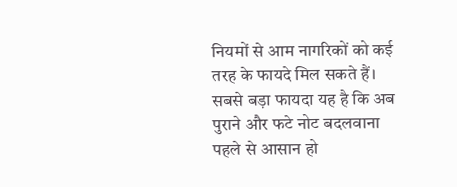नियमों से आम नागरिकों को कई तरह के फायदे मिल सकते हैं। सबसे बड़ा फायदा यह है कि अब पुराने और फटे नोट बदलवाना पहले से आसान हो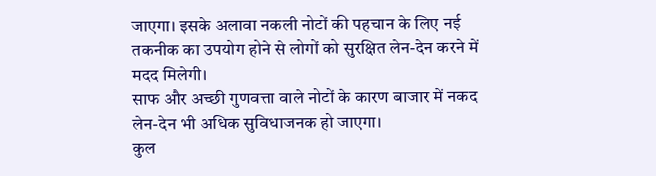जाएगा। इसके अलावा नकली नोटों की पहचान के लिए नई तकनीक का उपयोग होने से लोगों को सुरक्षित लेन-देन करने में मदद मिलेगी।
साफ और अच्छी गुणवत्ता वाले नोटों के कारण बाजार में नकद लेन-देन भी अधिक सुविधाजनक हो जाएगा।
कुल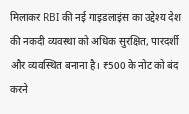मिलाकर RBI की नई गाइडलाइंस का उद्देश्य देश की नकदी व्यवस्था को अधिक सुरक्षित, पारदर्शी और व्यवस्थित बनाना है। ₹500 के नोट को बंद करने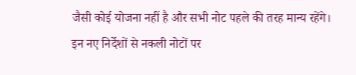जैसी कोई योजना नहीं है और सभी नोट पहले की तरह मान्य रहेंगे।
इन नए निर्देशों से नकली नोटों पर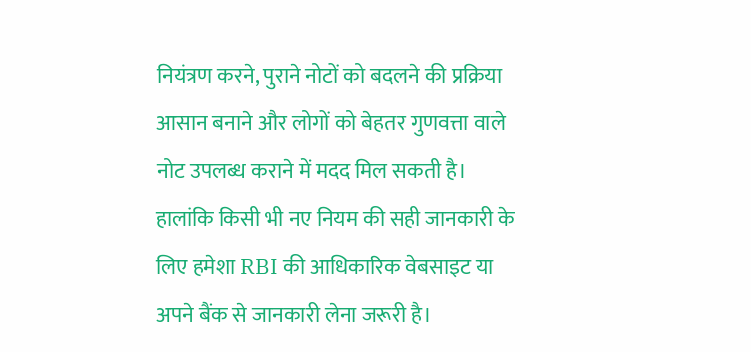नियंत्रण करने, पुराने नोटों को बदलने की प्रक्रिया आसान बनाने और लोगों को बेहतर गुणवत्ता वाले नोट उपलब्ध कराने में मदद मिल सकती है। हालांकि किसी भी नए नियम की सही जानकारी के लिए हमेशा RBI की आधिकारिक वेबसाइट या अपने बैंक से जानकारी लेना जरूरी है।